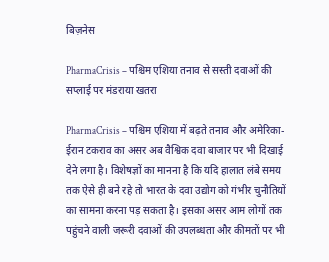बिज़नेस

PharmaCrisis – पश्चिम एशिया तनाव से सस्ती दवाओं की सप्लाई पर मंडराया खतरा

PharmaCrisis – पश्चिम एशिया में बढ़ते तनाव और अमेरिका-ईरान टकराव का असर अब वैश्विक दवा बाजार पर भी दिखाई देने लगा है। विशेषज्ञों का मानना है कि यदि हालात लंबे समय तक ऐसे ही बने रहे तो भारत के दवा उद्योग को गंभीर चुनौतियों का सामना करना पड़ सकता है। इसका असर आम लोगों तक पहुंचने वाली जरूरी दवाओं की उपलब्धता और कीमतों पर भी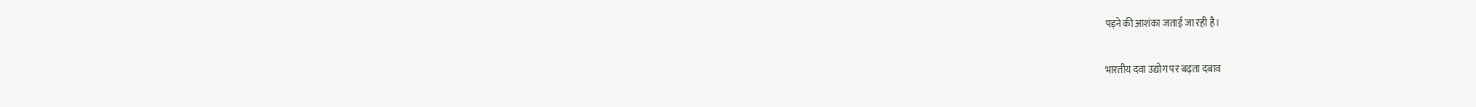पड़ने की आशंका जताई जा रही है।

भारतीय दवा उद्योग पर बढ़ता दबाव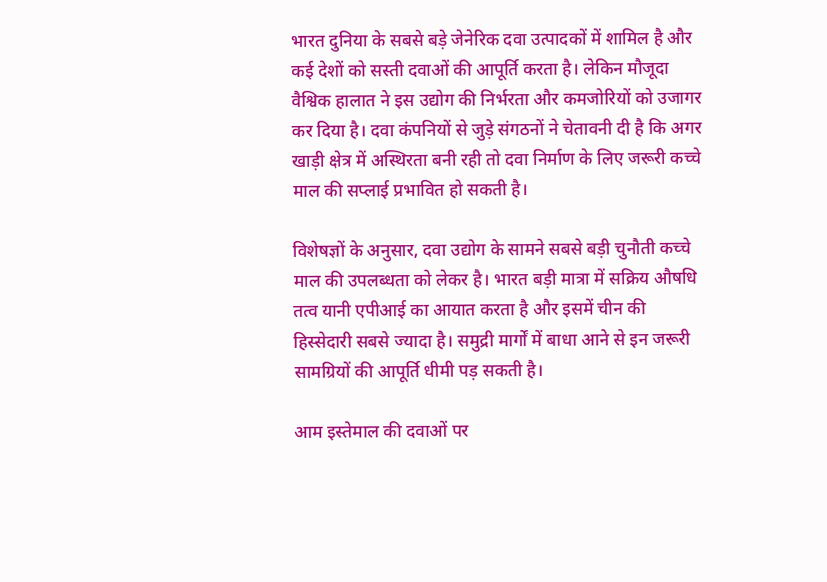भारत दुनिया के सबसे बड़े जेनेरिक दवा उत्पादकों में शामिल है और कई देशों को सस्ती दवाओं की आपूर्ति करता है। लेकिन मौजूदा वैश्विक हालात ने इस उद्योग की निर्भरता और कमजोरियों को उजागर कर दिया है। दवा कंपनियों से जुड़े संगठनों ने चेतावनी दी है कि अगर खाड़ी क्षेत्र में अस्थिरता बनी रही तो दवा निर्माण के लिए जरूरी कच्चे माल की सप्लाई प्रभावित हो सकती है।

विशेषज्ञों के अनुसार, दवा उद्योग के सामने सबसे बड़ी चुनौती कच्चे माल की उपलब्धता को लेकर है। भारत बड़ी मात्रा में सक्रिय औषधि तत्व यानी एपीआई का आयात करता है और इसमें चीन की हिस्सेदारी सबसे ज्यादा है। समुद्री मार्गों में बाधा आने से इन जरूरी सामग्रियों की आपूर्ति धीमी पड़ सकती है।

आम इस्तेमाल की दवाओं पर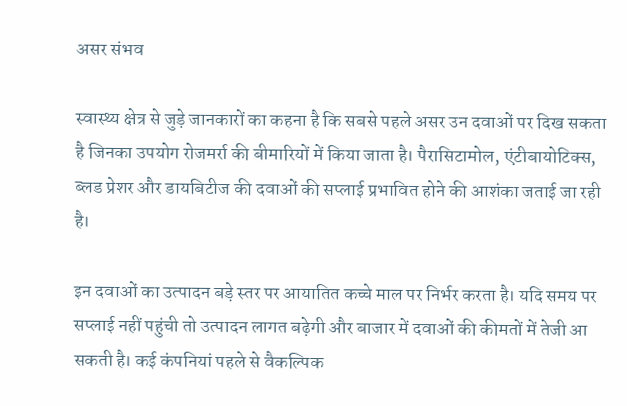असर संभव

स्वास्थ्य क्षेत्र से जुड़े जानकारों का कहना है कि सबसे पहले असर उन दवाओं पर दिख सकता है जिनका उपयोग रोजमर्रा की बीमारियों में किया जाता है। पैरासिटामोल, एंटीबायोटिक्स, ब्लड प्रेशर और डायबिटीज की दवाओं की सप्लाई प्रभावित होने की आशंका जताई जा रही है।

इन दवाओं का उत्पादन बड़े स्तर पर आयातित कच्चे माल पर निर्भर करता है। यदि समय पर सप्लाई नहीं पहुंची तो उत्पादन लागत बढ़ेगी और बाजार में दवाओं की कीमतों में तेजी आ सकती है। कई कंपनियां पहले से वैकल्पिक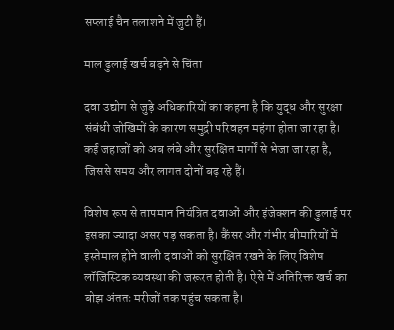सप्लाई चैन तलाशने में जुटी हैं।

माल ढुलाई खर्च बढ़ने से चिंता

दवा उद्योग से जुड़े अधिकारियों का कहना है कि युद्ध और सुरक्षा संबंधी जोखिमों के कारण समुद्री परिवहन महंगा होता जा रहा है। कई जहाजों को अब लंबे और सुरक्षित मार्गों से भेजा जा रहा है, जिससे समय और लागत दोनों बढ़ रहे हैं।

विशेष रूप से तापमान नियंत्रित दवाओं और इंजेक्शन की ढुलाई पर इसका ज्यादा असर पड़ सकता है। कैंसर और गंभीर बीमारियों में इस्तेमाल होने वाली दवाओं को सुरक्षित रखने के लिए विशेष लॉजिस्टिक व्यवस्था की जरूरत होती है। ऐसे में अतिरिक्त खर्च का बोझ अंततः मरीजों तक पहुंच सकता है।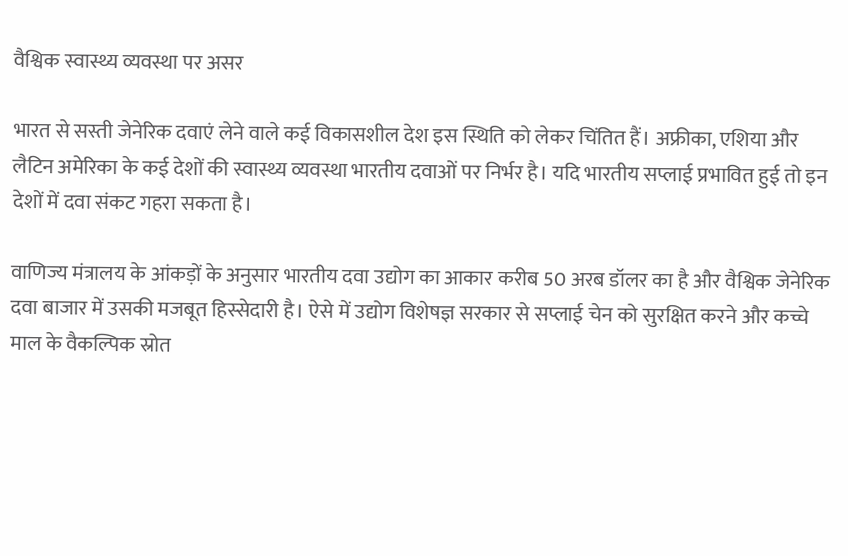वैश्विक स्वास्थ्य व्यवस्था पर असर

भारत से सस्ती जेनेरिक दवाएं लेने वाले कई विकासशील देश इस स्थिति को लेकर चिंतित हैं। अफ्रीका, एशिया और लैटिन अमेरिका के कई देशों की स्वास्थ्य व्यवस्था भारतीय दवाओं पर निर्भर है। यदि भारतीय सप्लाई प्रभावित हुई तो इन देशों में दवा संकट गहरा सकता है।

वाणिज्य मंत्रालय के आंकड़ों के अनुसार भारतीय दवा उद्योग का आकार करीब 50 अरब डॉलर का है और वैश्विक जेनेरिक दवा बाजार में उसकी मजबूत हिस्सेदारी है। ऐसे में उद्योग विशेषज्ञ सरकार से सप्लाई चेन को सुरक्षित करने और कच्चे माल के वैकल्पिक स्रोत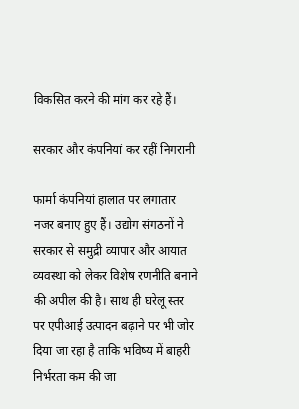विकसित करने की मांग कर रहे हैं।

सरकार और कंपनियां कर रहीं निगरानी

फार्मा कंपनियां हालात पर लगातार नजर बनाए हुए हैं। उद्योग संगठनों ने सरकार से समुद्री व्यापार और आयात व्यवस्था को लेकर विशेष रणनीति बनाने की अपील की है। साथ ही घरेलू स्तर पर एपीआई उत्पादन बढ़ाने पर भी जोर दिया जा रहा है ताकि भविष्य में बाहरी निर्भरता कम की जा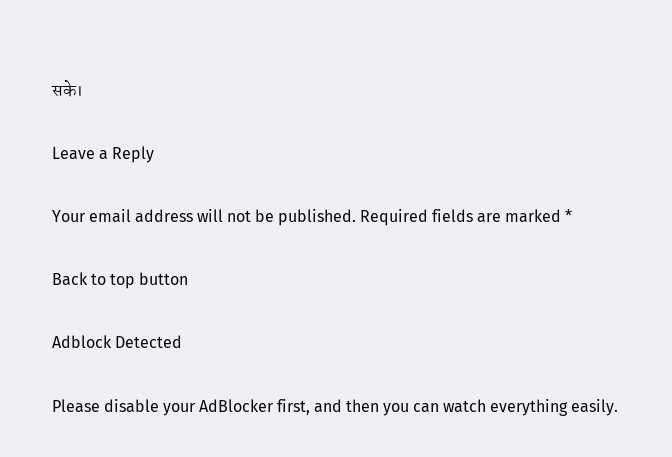सके।

Leave a Reply

Your email address will not be published. Required fields are marked *

Back to top button

Adblock Detected

Please disable your AdBlocker first, and then you can watch everything easily.